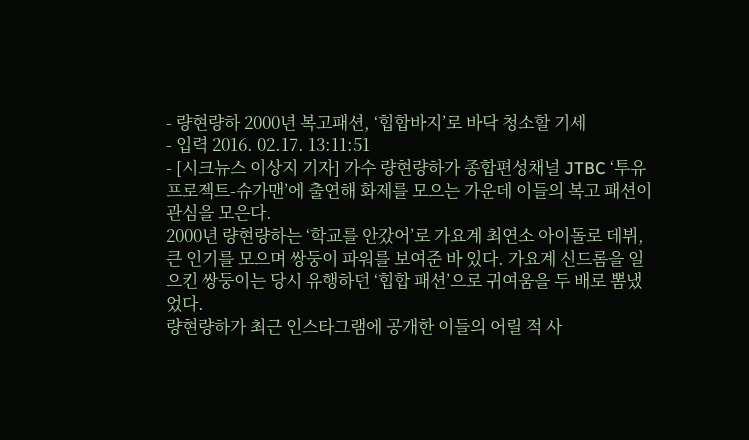- 량현량하 2000년 복고패션, ‘힙합바지’로 바닥 청소할 기세
- 입력 2016. 02.17. 13:11:51
- [시크뉴스 이상지 기자] 가수 량현량하가 종합편성채널 JTBC ‘투유 프로젝트-슈가맨’에 출연해 화제를 모으는 가운데 이들의 복고 패션이 관심을 모은다.
2000년 량현량하는 ‘학교를 안갔어’로 가요계 최연소 아이돌로 데뷔, 큰 인기를 모으며 쌍둥이 파워를 보여준 바 있다. 가요계 신드롬을 일으킨 쌍둥이는 당시 유행하던 ‘힙합 패션’으로 귀여움을 두 배로 뽐냈었다.
량현량하가 최근 인스타그램에 공개한 이들의 어릴 적 사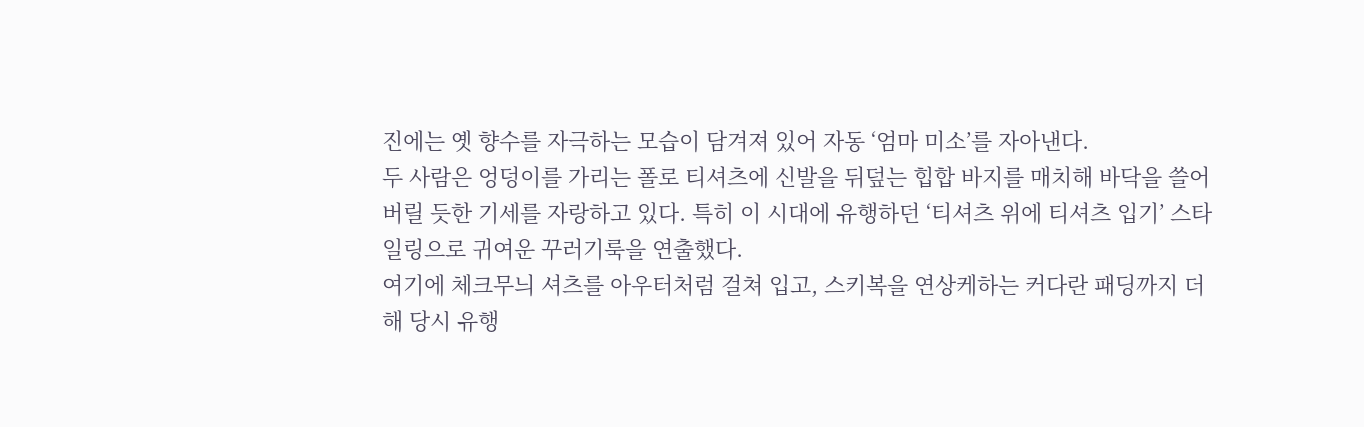진에는 옛 향수를 자극하는 모습이 담겨져 있어 자동 ‘엄마 미소’를 자아낸다.
두 사람은 엉덩이를 가리는 폴로 티셔츠에 신발을 뒤덮는 힙합 바지를 매치해 바닥을 쓸어버릴 듯한 기세를 자랑하고 있다. 특히 이 시대에 유행하던 ‘티셔츠 위에 티셔츠 입기’ 스타일링으로 귀여운 꾸러기룩을 연출했다.
여기에 체크무늬 셔츠를 아우터처럼 걸쳐 입고, 스키복을 연상케하는 커다란 패딩까지 더해 당시 유행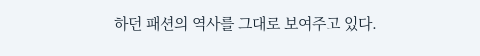하던 패션의 역사를 그대로 보여주고 있다.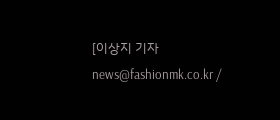[이상지 기자 news@fashionmk.co.kr /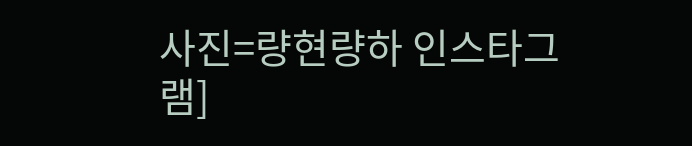사진=량현량하 인스타그램]